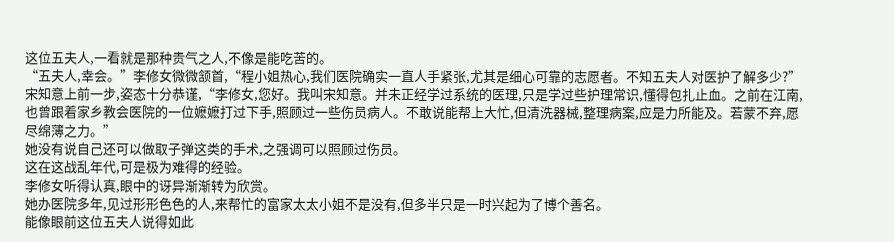这位五夫人,一看就是那种贵气之人,不像是能吃苦的。
“五夫人,幸会。”李修女微微颔首,“程小姐热心,我们医院确实一直人手紧张,尤其是细心可靠的志愿者。不知五夫人对医护了解多少?”
宋知意上前一步,姿态十分恭谨,“李修女,您好。我叫宋知意。并未正经学过系统的医理,只是学过些护理常识,懂得包扎止血。之前在江南,也曾跟着家乡教会医院的一位嬷嬷打过下手,照顾过一些伤员病人。不敢说能帮上大忙,但清洗器械,整理病案,应是力所能及。若蒙不弃,愿尽绵薄之力。”
她没有说自己还可以做取子弹这类的手术,之强调可以照顾过伤员。
这在这战乱年代,可是极为难得的经验。
李修女听得认真,眼中的讶异渐渐转为欣赏。
她办医院多年,见过形形色色的人,来帮忙的富家太太小姐不是没有,但多半只是一时兴起为了博个善名。
能像眼前这位五夫人说得如此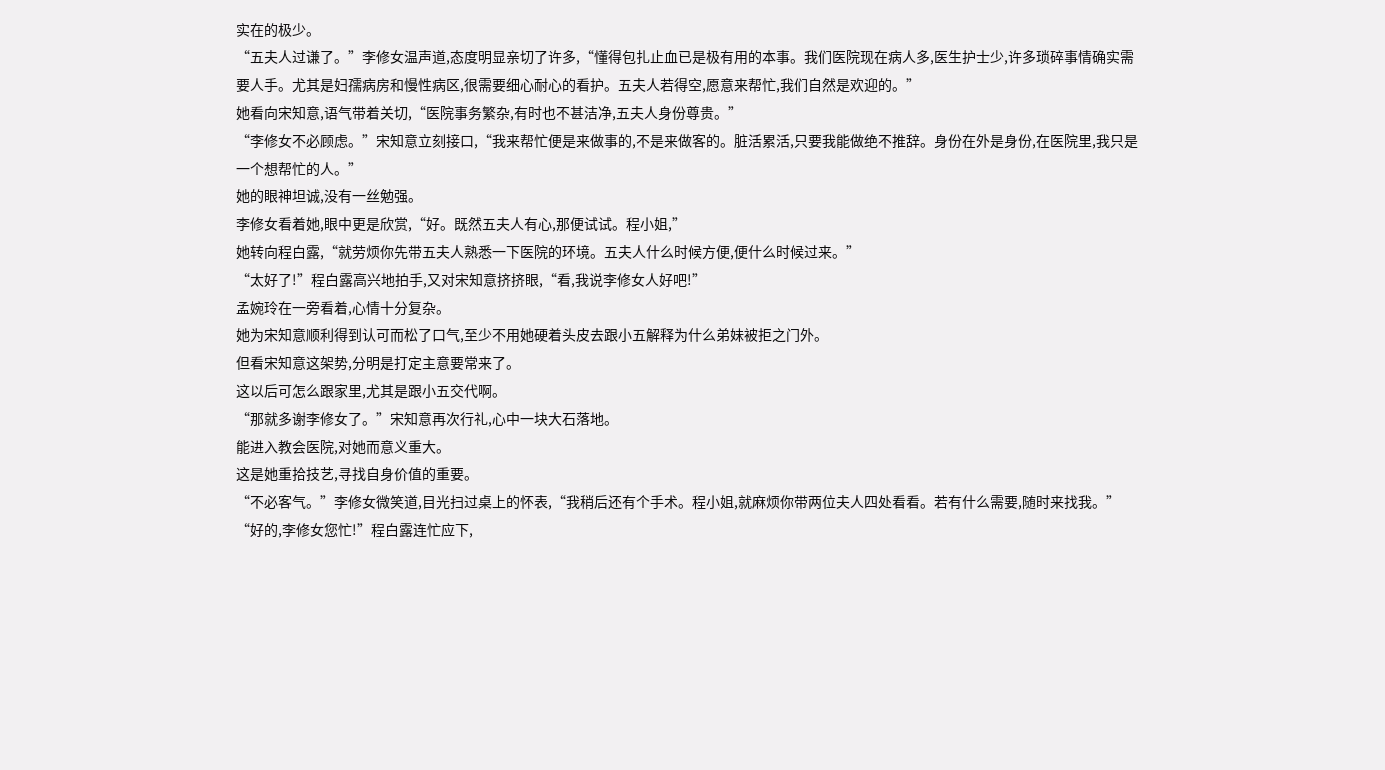实在的极少。
“五夫人过谦了。”李修女温声道,态度明显亲切了许多,“懂得包扎止血已是极有用的本事。我们医院现在病人多,医生护士少,许多琐碎事情确实需要人手。尤其是妇孺病房和慢性病区,很需要细心耐心的看护。五夫人若得空,愿意来帮忙,我们自然是欢迎的。”
她看向宋知意,语气带着关切,“医院事务繁杂,有时也不甚洁净,五夫人身份尊贵。”
“李修女不必顾虑。”宋知意立刻接口,“我来帮忙便是来做事的,不是来做客的。脏活累活,只要我能做绝不推辞。身份在外是身份,在医院里,我只是一个想帮忙的人。”
她的眼神坦诚,没有一丝勉强。
李修女看着她,眼中更是欣赏,“好。既然五夫人有心,那便试试。程小姐,”
她转向程白露,“就劳烦你先带五夫人熟悉一下医院的环境。五夫人什么时候方便,便什么时候过来。”
“太好了!”程白露高兴地拍手,又对宋知意挤挤眼,“看,我说李修女人好吧!”
孟婉玲在一旁看着,心情十分复杂。
她为宋知意顺利得到认可而松了口气,至少不用她硬着头皮去跟小五解释为什么弟妹被拒之门外。
但看宋知意这架势,分明是打定主意要常来了。
这以后可怎么跟家里,尤其是跟小五交代啊。
“那就多谢李修女了。”宋知意再次行礼,心中一块大石落地。
能进入教会医院,对她而意义重大。
这是她重拾技艺,寻找自身价值的重要。
“不必客气。”李修女微笑道,目光扫过桌上的怀表,“我稍后还有个手术。程小姐,就麻烦你带两位夫人四处看看。若有什么需要,随时来找我。”
“好的,李修女您忙!”程白露连忙应下,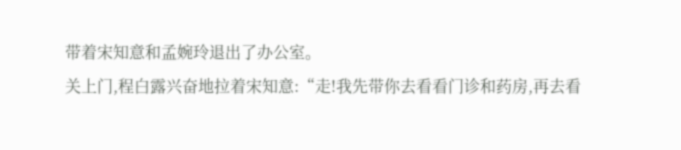带着宋知意和孟婉玲退出了办公室。
关上门,程白露兴奋地拉着宋知意:“走!我先带你去看看门诊和药房,再去看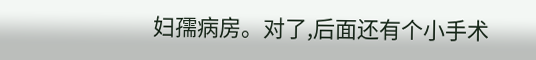妇孺病房。对了,后面还有个小手术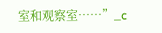室和观察室……”_c